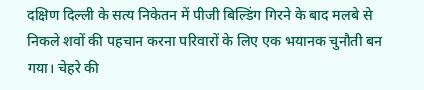दक्षिण दिल्ली के सत्य निकेतन में पीजी बिल्डिंग गिरने के बाद मलबे से निकले शवों की पहचान करना परिवारों के लिए एक भयानक चुनौती बन गया। चेहरे की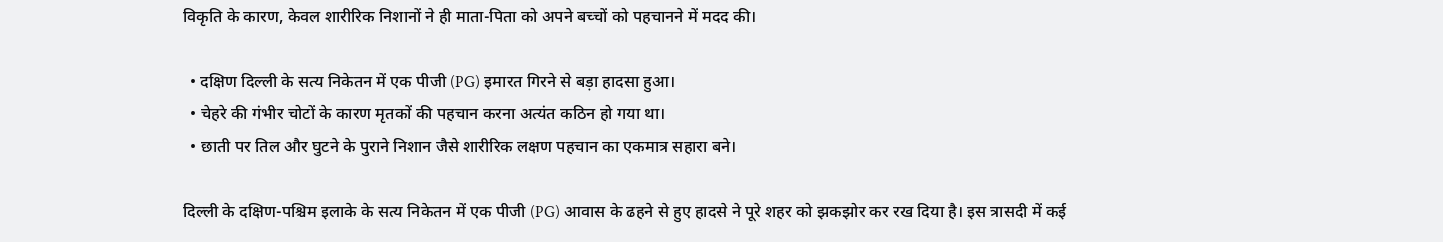विकृति के कारण, केवल शारीरिक निशानों ने ही माता-पिता को अपने बच्चों को पहचानने में मदद की।

  • दक्षिण दिल्ली के सत्य निकेतन में एक पीजी (PG) इमारत गिरने से बड़ा हादसा हुआ।
  • चेहरे की गंभीर चोटों के कारण मृतकों की पहचान करना अत्यंत कठिन हो गया था।
  • छाती पर तिल और घुटने के पुराने निशान जैसे शारीरिक लक्षण पहचान का एकमात्र सहारा बने।

दिल्ली के दक्षिण-पश्चिम इलाके के सत्य निकेतन में एक पीजी (PG) आवास के ढहने से हुए हादसे ने पूरे शहर को झकझोर कर रख दिया है। इस त्रासदी में कई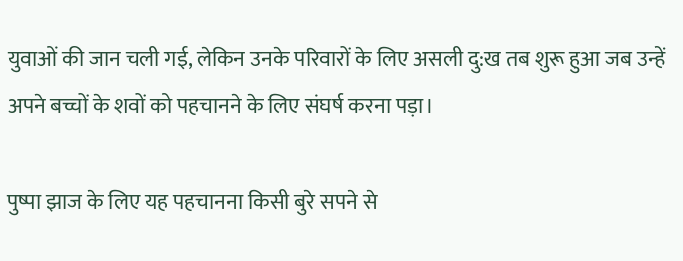युवाओं की जान चली गई, लेकिन उनके परिवारों के लिए असली दु:ख तब शुरू हुआ जब उन्हें अपने बच्चों के शवों को पहचानने के लिए संघर्ष करना पड़ा।

पुष्पा झाज के लिए यह पहचानना किसी बुरे सपने से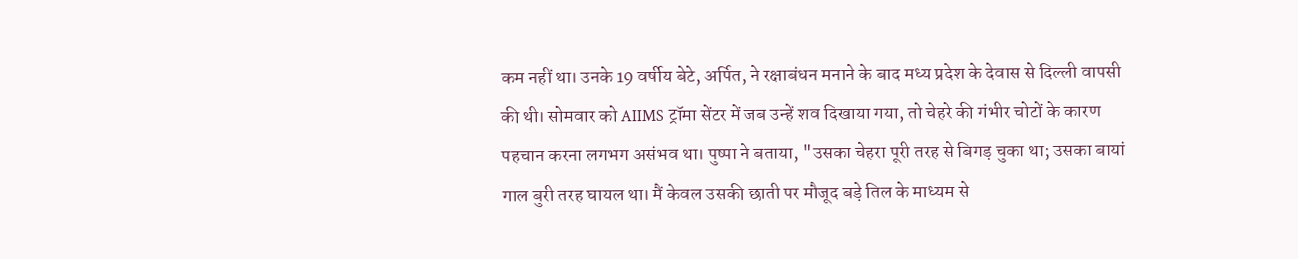कम नहीं था। उनके 19 वर्षीय बेटे, अर्पित, ने रक्षाबंधन मनाने के बाद मध्य प्रदेश के देवास से दिल्ली वापसी की थी। सोमवार को AIIMS ट्रॉमा सेंटर में जब उन्हें शव दिखाया गया, तो चेहरे की गंभीर चोटों के कारण पहचान करना लगभग असंभव था। पुष्पा ने बताया, "उसका चेहरा पूरी तरह से बिगड़ चुका था; उसका बायां गाल बुरी तरह घायल था। मैं केवल उसकी छाती पर मौजूद बड़े तिल के माध्यम से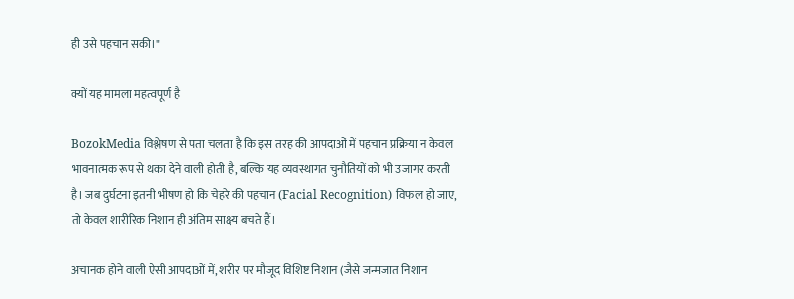ही उसे पहचान सकी।"

क्यों यह मामला महत्वपूर्ण है

BozokMedia विश्लेषण से पता चलता है कि इस तरह की आपदाओं में पहचान प्रक्रिया न केवल भावनात्मक रूप से थका देने वाली होती है, बल्कि यह व्यवस्थागत चुनौतियों को भी उजागर करती है। जब दुर्घटना इतनी भीषण हो कि चेहरे की पहचान (Facial Recognition) विफल हो जाए, तो केवल शारीरिक निशान ही अंतिम साक्ष्य बचते हैं।

अचानक होने वाली ऐसी आपदाओं में, शरीर पर मौजूद विशिष्ट निशान (जैसे जन्मजात निशान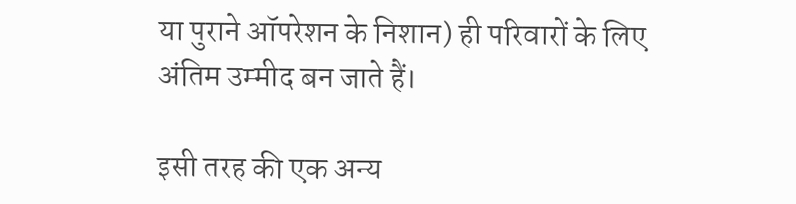या पुराने ऑपरेशन के निशान) ही परिवारों के लिए अंतिम उम्मीद बन जाते हैं।

इसी तरह की एक अन्य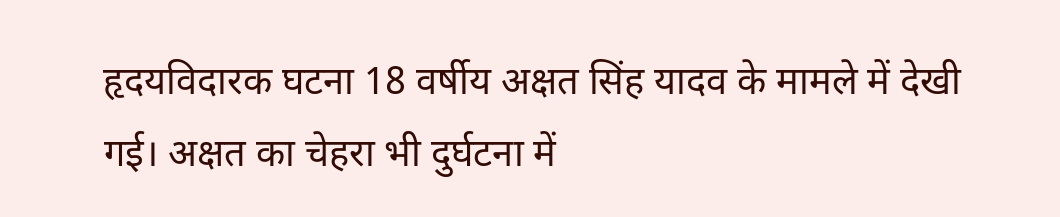हृदयविदारक घटना 18 वर्षीय अक्षत सिंह यादव के मामले में देखी गई। अक्षत का चेहरा भी दुर्घटना में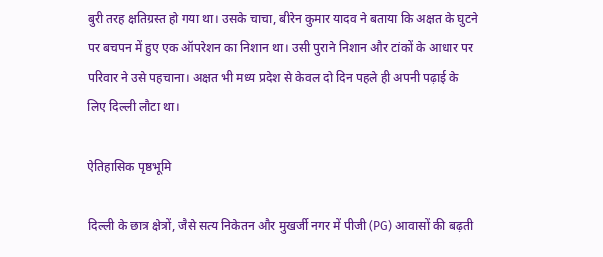बुरी तरह क्षतिग्रस्त हो गया था। उसके चाचा, बीरेन कुमार यादव ने बताया कि अक्षत के घुटने पर बचपन में हुए एक ऑपरेशन का निशान था। उसी पुराने निशान और टांकों के आधार पर परिवार ने उसे पहचाना। अक्षत भी मध्य प्रदेश से केवल दो दिन पहले ही अपनी पढ़ाई के लिए दिल्ली लौटा था।

ऐतिहासिक पृष्ठभूमि

दिल्ली के छात्र क्षेत्रों, जैसे सत्य निकेतन और मुखर्जी नगर में पीजी (PG) आवासों की बढ़ती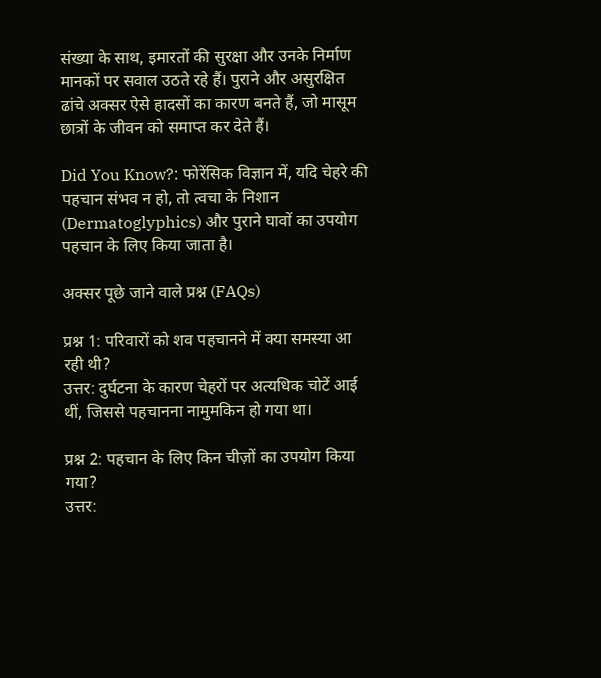संख्या के साथ, इमारतों की सुरक्षा और उनके निर्माण मानकों पर सवाल उठते रहे हैं। पुराने और असुरक्षित ढांचे अक्सर ऐसे हादसों का कारण बनते हैं, जो मासूम छात्रों के जीवन को समाप्त कर देते हैं।

Did You Know?: फोरेंसिक विज्ञान में, यदि चेहरे की पहचान संभव न हो, तो त्वचा के निशान (Dermatoglyphics) और पुराने घावों का उपयोग पहचान के लिए किया जाता है।

अक्सर पूछे जाने वाले प्रश्न (FAQs)

प्रश्न 1: परिवारों को शव पहचानने में क्या समस्या आ रही थी?
उत्तर: दुर्घटना के कारण चेहरों पर अत्यधिक चोटें आई थीं, जिससे पहचानना नामुमकिन हो गया था।

प्रश्न 2: पहचान के लिए किन चीज़ों का उपयोग किया गया?
उत्तर: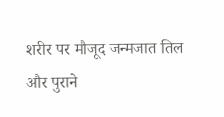शरीर पर मौजूद जन्मजात तिल और पुराने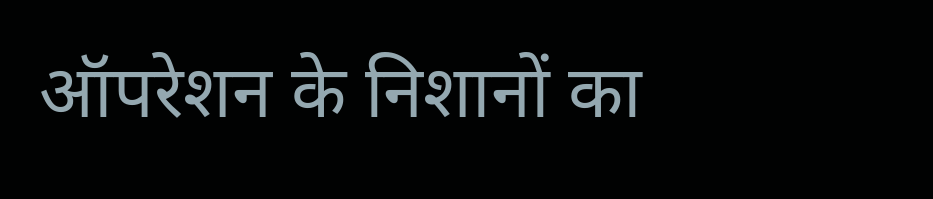ऑपरेशन के निशानों का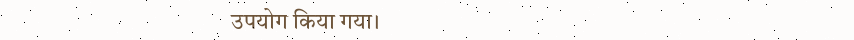उपयोग किया गया।